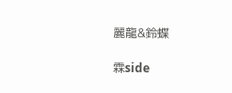麗龍&鈴蝶

霖side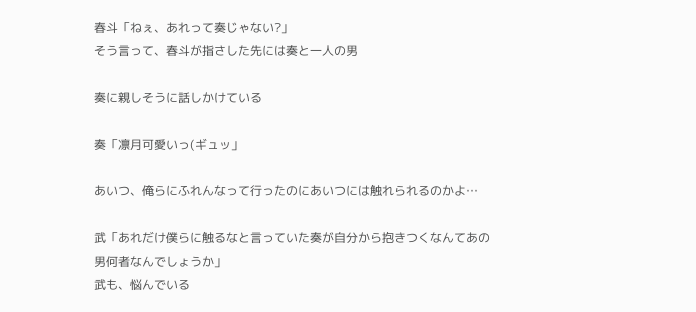春斗「ねぇ、あれって奏じゃない?」
そう言って、春斗が指さした先には奏と一人の男

奏に親しそうに話しかけている

奏「凛月可愛いっ(ギュッ」

あいつ、俺らにふれんなって行ったのにあいつには触れられるのかよ…

武「あれだけ僕らに触るなと言っていた奏が自分から抱きつくなんてあの男何者なんでしょうか」
武も、悩んでいる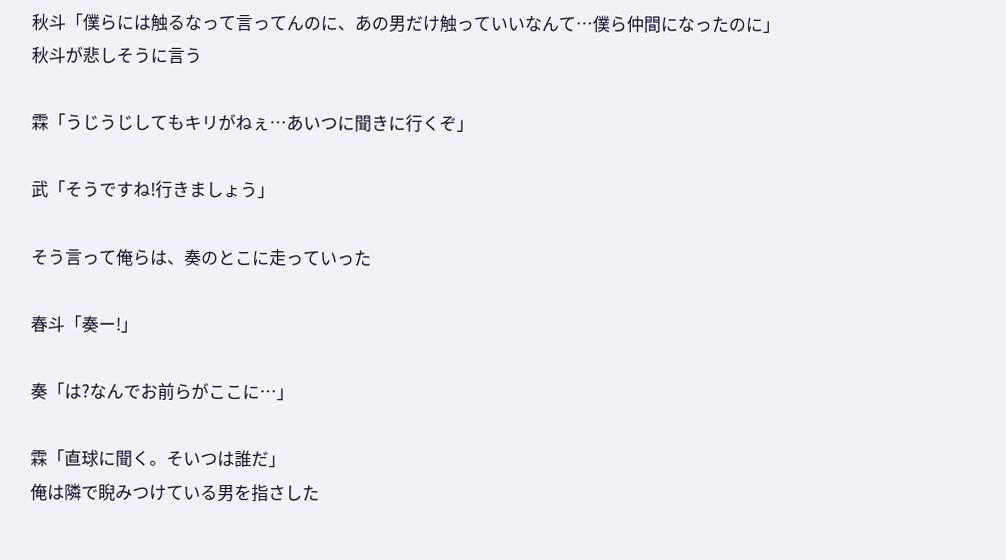秋斗「僕らには触るなって言ってんのに、あの男だけ触っていいなんて…僕ら仲間になったのに」
秋斗が悲しそうに言う

霖「うじうじしてもキリがねぇ…あいつに聞きに行くぞ」

武「そうですね!行きましょう」

そう言って俺らは、奏のとこに走っていった

春斗「奏ー!」

奏「は?なんでお前らがここに…」

霖「直球に聞く。そいつは誰だ」
俺は隣で睨みつけている男を指さした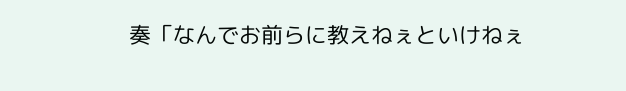奏「なんでお前らに教えねぇといけねぇ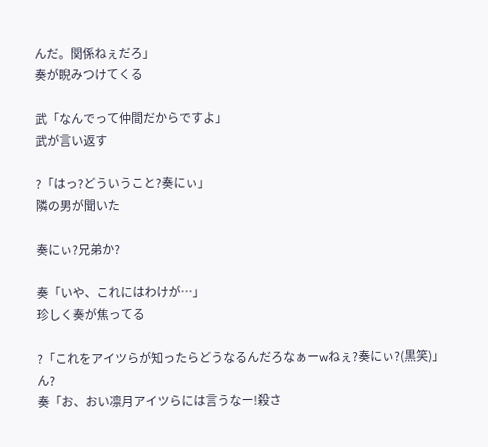んだ。関係ねぇだろ」
奏が睨みつけてくる

武「なんでって仲間だからですよ」
武が言い返す

?「はっ?どういうこと?奏にぃ」
隣の男が聞いた

奏にぃ?兄弟か?

奏「いや、これにはわけが…」
珍しく奏が焦ってる

?「これをアイツらが知ったらどうなるんだろなぁーwねぇ?奏にぃ?(黒笑)」
ん?
奏「お、おい凛月アイツらには言うなー!殺さ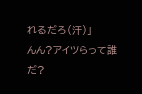れるだろ(汗)」
んん?アイツらって誰だ?